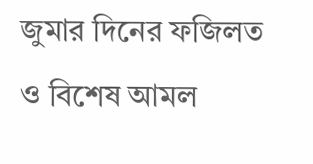জুমার দিনের ফজিলত ও বিশেষ আমল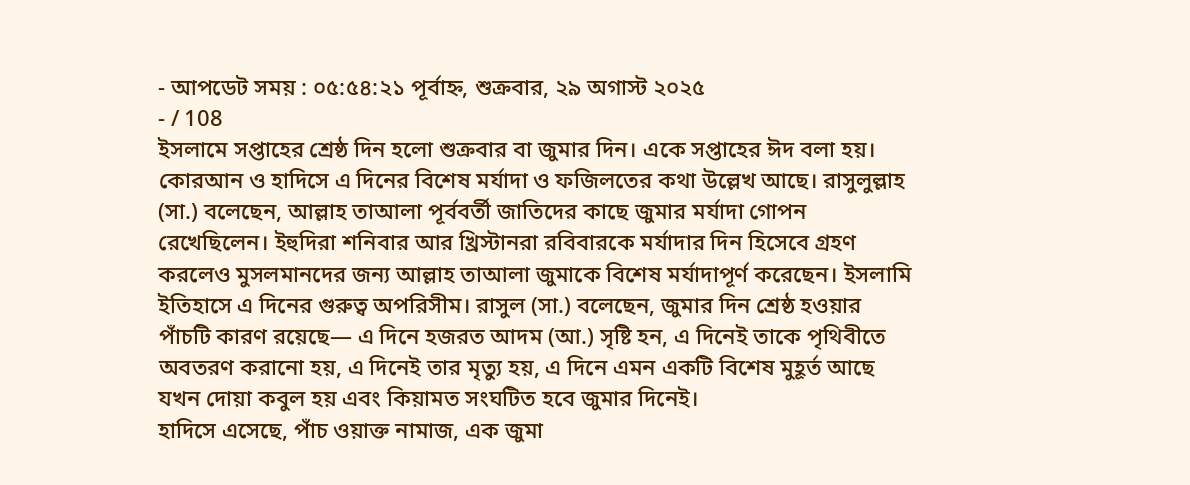- আপডেট সময় : ০৫:৫৪:২১ পূর্বাহ্ন, শুক্রবার, ২৯ অগাস্ট ২০২৫
- / 108
ইসলামে সপ্তাহের শ্রেষ্ঠ দিন হলো শুক্রবার বা জুমার দিন। একে সপ্তাহের ঈদ বলা হয়। কোরআন ও হাদিসে এ দিনের বিশেষ মর্যাদা ও ফজিলতের কথা উল্লেখ আছে। রাসুলুল্লাহ (সা.) বলেছেন, আল্লাহ তাআলা পূর্ববর্তী জাতিদের কাছে জুমার মর্যাদা গোপন রেখেছিলেন। ইহুদিরা শনিবার আর খ্রিস্টানরা রবিবারকে মর্যাদার দিন হিসেবে গ্রহণ করলেও মুসলমানদের জন্য আল্লাহ তাআলা জুমাকে বিশেষ মর্যাদাপূর্ণ করেছেন। ইসলামি ইতিহাসে এ দিনের গুরুত্ব অপরিসীম। রাসুল (সা.) বলেছেন, জুমার দিন শ্রেষ্ঠ হওয়ার পাঁচটি কারণ রয়েছে— এ দিনে হজরত আদম (আ.) সৃষ্টি হন, এ দিনেই তাকে পৃথিবীতে অবতরণ করানো হয়, এ দিনেই তার মৃত্যু হয়, এ দিনে এমন একটি বিশেষ মুহূর্ত আছে যখন দোয়া কবুল হয় এবং কিয়ামত সংঘটিত হবে জুমার দিনেই।
হাদিসে এসেছে, পাঁচ ওয়াক্ত নামাজ, এক জুমা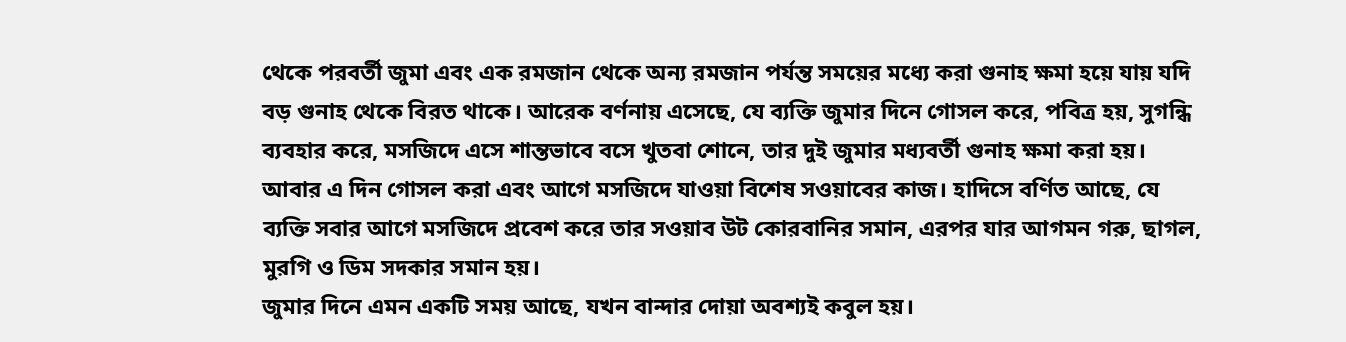থেকে পরবর্তী জুমা এবং এক রমজান থেকে অন্য রমজান পর্যন্ত সময়ের মধ্যে করা গুনাহ ক্ষমা হয়ে যায় যদি বড় গুনাহ থেকে বিরত থাকে। আরেক বর্ণনায় এসেছে, যে ব্যক্তি জুমার দিনে গোসল করে, পবিত্র হয়, সুগন্ধি ব্যবহার করে, মসজিদে এসে শান্তভাবে বসে খুতবা শোনে, তার দুই জুমার মধ্যবর্তী গুনাহ ক্ষমা করা হয়। আবার এ দিন গোসল করা এবং আগে মসজিদে যাওয়া বিশেষ সওয়াবের কাজ। হাদিসে বর্ণিত আছে, যে ব্যক্তি সবার আগে মসজিদে প্রবেশ করে তার সওয়াব উট কোরবানির সমান, এরপর যার আগমন গরু, ছাগল, মুরগি ও ডিম সদকার সমান হয়।
জুমার দিনে এমন একটি সময় আছে, যখন বান্দার দোয়া অবশ্যই কবুল হয়।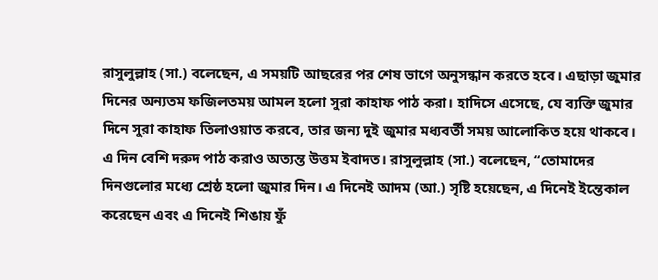রাসুলুল্লাহ (সা.) বলেছেন, এ সময়টি আছরের পর শেষ ভাগে অনুসন্ধান করতে হবে। এছাড়া জুমার দিনের অন্যতম ফজিলতময় আমল হলো সুরা কাহাফ পাঠ করা। হাদিসে এসেছে, যে ব্যক্তি জুমার দিনে সুরা কাহাফ তিলাওয়াত করবে, তার জন্য দুই জুমার মধ্যবর্তী সময় আলোকিত হয়ে থাকবে। এ দিন বেশি দরুদ পাঠ করাও অত্যন্ত উত্তম ইবাদত। রাসুলুল্লাহ (সা.) বলেছেন, “তোমাদের দিনগুলোর মধ্যে শ্রেষ্ঠ হলো জুমার দিন। এ দিনেই আদম (আ.) সৃষ্টি হয়েছেন, এ দিনেই ইন্তেকাল করেছেন এবং এ দিনেই শিঙায় ফুঁ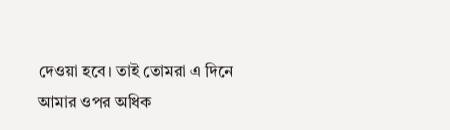দেওয়া হবে। তাই তোমরা এ দিনে আমার ওপর অধিক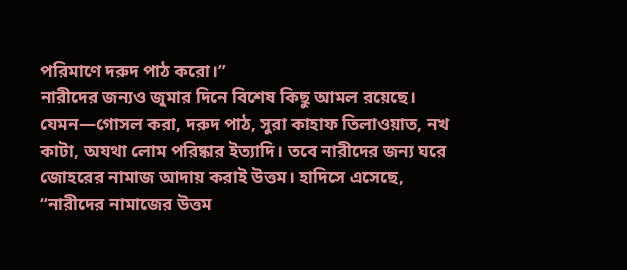পরিমাণে দরুদ পাঠ করো।”
নারীদের জন্যও জুমার দিনে বিশেষ কিছু আমল রয়েছে। যেমন—গোসল করা, দরুদ পাঠ, সুরা কাহাফ তিলাওয়াত, নখ কাটা, অযথা লোম পরিষ্কার ইত্যাদি। তবে নারীদের জন্য ঘরে জোহরের নামাজ আদায় করাই উত্তম। হাদিসে এসেছে, “নারীদের নামাজের উত্তম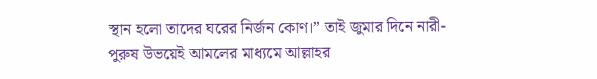স্থান হলো তাদের ঘরের নির্জন কোণ।” তাই জুমার দিনে নারী-পুরুষ উভয়েই আমলের মাধ্যমে আল্লাহর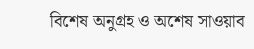বিশেষ অনুগ্রহ ও অশেষ সাওয়াব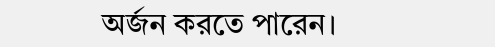অর্জন করতে পারেন।